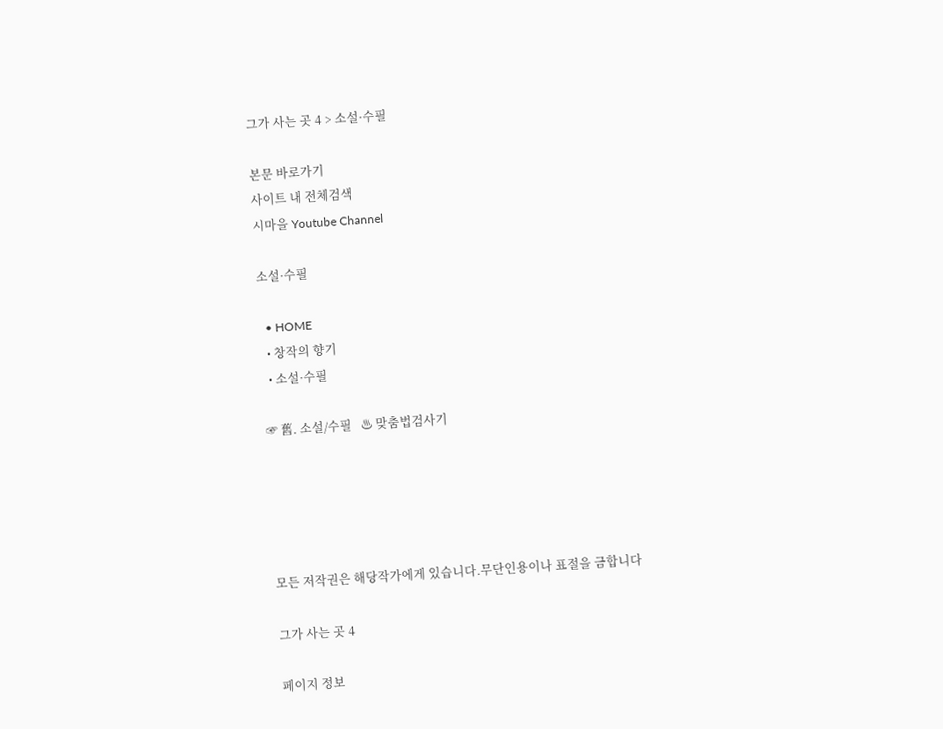그가 사는 곳 4 > 소설·수필

본문 바로가기
사이트 내 전체검색
시마을 Youtube Channel

소설·수필

  • HOME
  • 창작의 향기
  • 소설·수필

☞ 舊. 소설/수필   ♨ 맞춤법검사기





모든 저작권은 해당작가에게 있습니다.무단인용이나 표절을 금합니다

그가 사는 곳 4

페이지 정보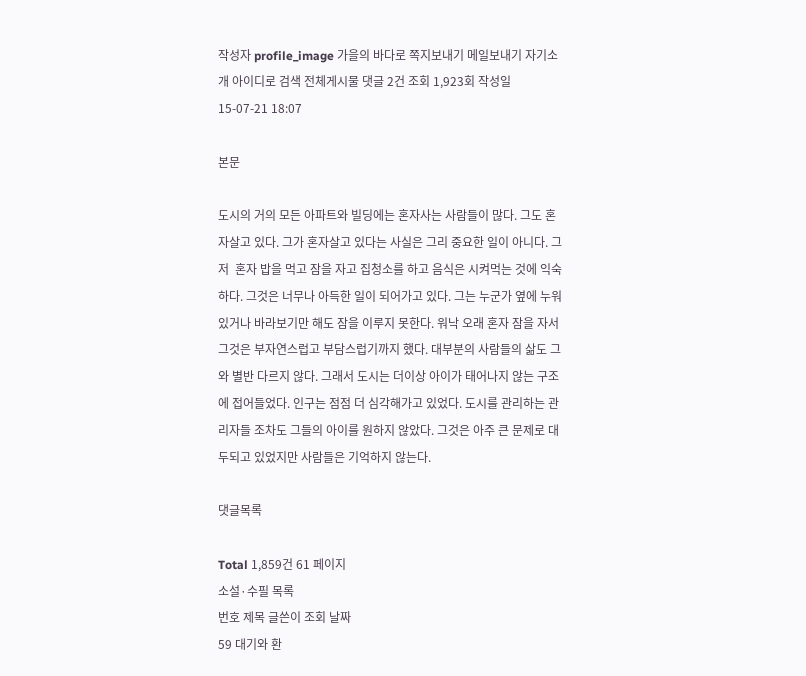작성자 profile_image 가을의 바다로 쪽지보내기 메일보내기 자기소개 아이디로 검색 전체게시물 댓글 2건 조회 1,923회 작성일 15-07-21 18:07

본문

도시의 거의 모든 아파트와 빌딩에는 혼자사는 사람들이 많다. 그도 혼자살고 있다. 그가 혼자살고 있다는 사실은 그리 중요한 일이 아니다. 그저  혼자 밥을 먹고 잠을 자고 집청소를 하고 음식은 시켜먹는 것에 익숙하다. 그것은 너무나 아득한 일이 되어가고 있다. 그는 누군가 옆에 누워있거나 바라보기만 해도 잠을 이루지 못한다. 워낙 오래 혼자 잠을 자서 그것은 부자연스럽고 부담스럽기까지 했다. 대부분의 사람들의 삶도 그와 별반 다르지 않다. 그래서 도시는 더이상 아이가 태어나지 않는 구조에 접어들었다. 인구는 점점 더 심각해가고 있었다. 도시를 관리하는 관리자들 조차도 그들의 아이를 원하지 않았다. 그것은 아주 큰 문제로 대두되고 있었지만 사람들은 기억하지 않는다.

댓글목록

Total 1,859건 61 페이지
소설·수필 목록
번호 제목 글쓴이 조회 날짜
59 대기와 환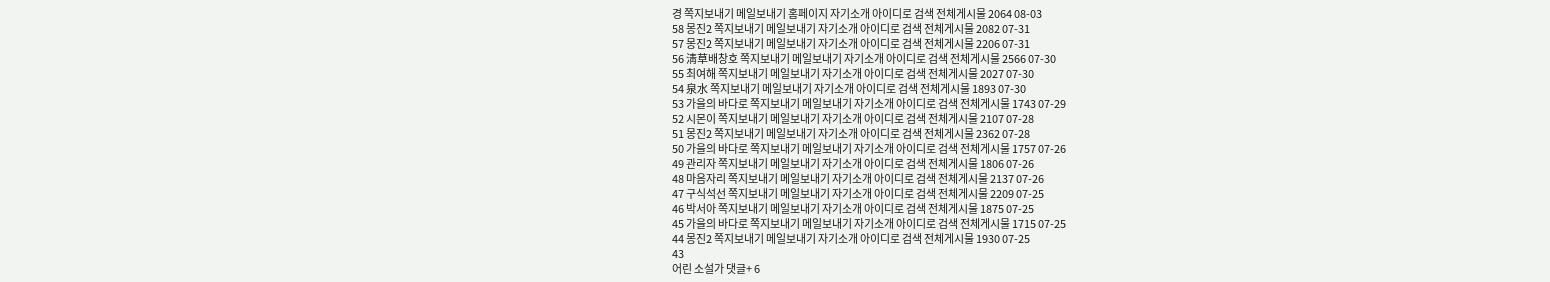경 쪽지보내기 메일보내기 홈페이지 자기소개 아이디로 검색 전체게시물 2064 08-03
58 몽진2 쪽지보내기 메일보내기 자기소개 아이디로 검색 전체게시물 2082 07-31
57 몽진2 쪽지보내기 메일보내기 자기소개 아이디로 검색 전체게시물 2206 07-31
56 淸草배창호 쪽지보내기 메일보내기 자기소개 아이디로 검색 전체게시물 2566 07-30
55 최여해 쪽지보내기 메일보내기 자기소개 아이디로 검색 전체게시물 2027 07-30
54 泉水 쪽지보내기 메일보내기 자기소개 아이디로 검색 전체게시물 1893 07-30
53 가을의 바다로 쪽지보내기 메일보내기 자기소개 아이디로 검색 전체게시물 1743 07-29
52 시몬이 쪽지보내기 메일보내기 자기소개 아이디로 검색 전체게시물 2107 07-28
51 몽진2 쪽지보내기 메일보내기 자기소개 아이디로 검색 전체게시물 2362 07-28
50 가을의 바다로 쪽지보내기 메일보내기 자기소개 아이디로 검색 전체게시물 1757 07-26
49 관리자 쪽지보내기 메일보내기 자기소개 아이디로 검색 전체게시물 1806 07-26
48 마음자리 쪽지보내기 메일보내기 자기소개 아이디로 검색 전체게시물 2137 07-26
47 구식석선 쪽지보내기 메일보내기 자기소개 아이디로 검색 전체게시물 2209 07-25
46 박서아 쪽지보내기 메일보내기 자기소개 아이디로 검색 전체게시물 1875 07-25
45 가을의 바다로 쪽지보내기 메일보내기 자기소개 아이디로 검색 전체게시물 1715 07-25
44 몽진2 쪽지보내기 메일보내기 자기소개 아이디로 검색 전체게시물 1930 07-25
43
어린 소설가 댓글+ 6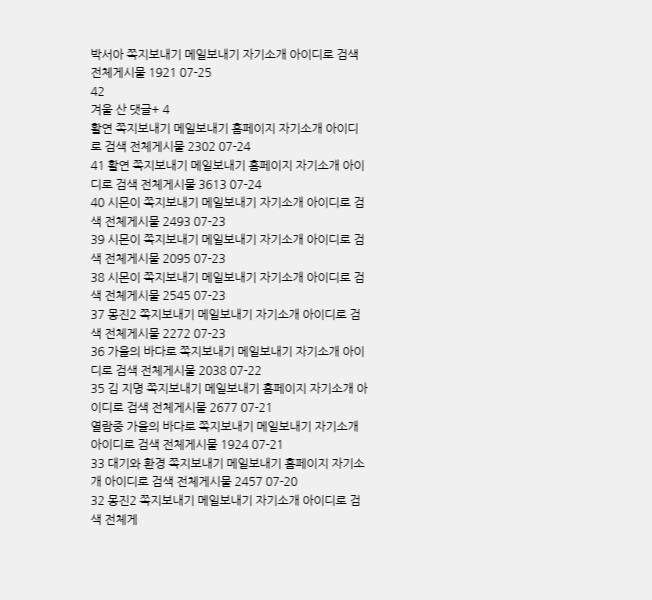박서아 쪽지보내기 메일보내기 자기소개 아이디로 검색 전체게시물 1921 07-25
42
겨울 산 댓글+ 4
활연 쪽지보내기 메일보내기 홈페이지 자기소개 아이디로 검색 전체게시물 2302 07-24
41 활연 쪽지보내기 메일보내기 홈페이지 자기소개 아이디로 검색 전체게시물 3613 07-24
40 시몬이 쪽지보내기 메일보내기 자기소개 아이디로 검색 전체게시물 2493 07-23
39 시몬이 쪽지보내기 메일보내기 자기소개 아이디로 검색 전체게시물 2095 07-23
38 시몬이 쪽지보내기 메일보내기 자기소개 아이디로 검색 전체게시물 2545 07-23
37 몽진2 쪽지보내기 메일보내기 자기소개 아이디로 검색 전체게시물 2272 07-23
36 가을의 바다로 쪽지보내기 메일보내기 자기소개 아이디로 검색 전체게시물 2038 07-22
35 김 지명 쪽지보내기 메일보내기 홈페이지 자기소개 아이디로 검색 전체게시물 2677 07-21
열람중 가을의 바다로 쪽지보내기 메일보내기 자기소개 아이디로 검색 전체게시물 1924 07-21
33 대기와 환경 쪽지보내기 메일보내기 홈페이지 자기소개 아이디로 검색 전체게시물 2457 07-20
32 몽진2 쪽지보내기 메일보내기 자기소개 아이디로 검색 전체게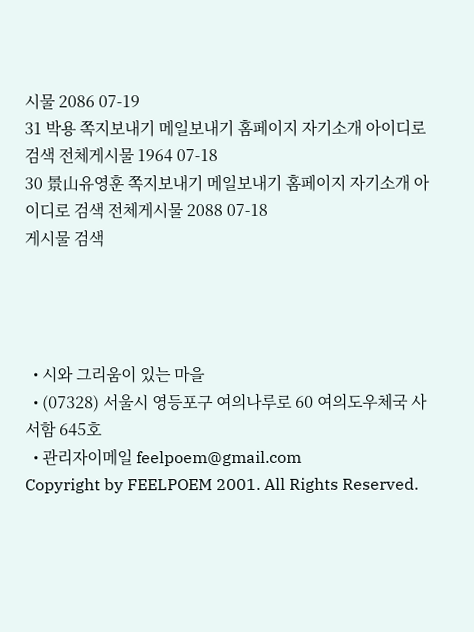시물 2086 07-19
31 박용 쪽지보내기 메일보내기 홈페이지 자기소개 아이디로 검색 전체게시물 1964 07-18
30 景山유영훈 쪽지보내기 메일보내기 홈페이지 자기소개 아이디로 검색 전체게시물 2088 07-18
게시물 검색




  • 시와 그리움이 있는 마을
  • (07328) 서울시 영등포구 여의나루로 60 여의도우체국 사서함 645호
  • 관리자이메일 feelpoem@gmail.com
Copyright by FEELPOEM 2001. All Rights Reserved.